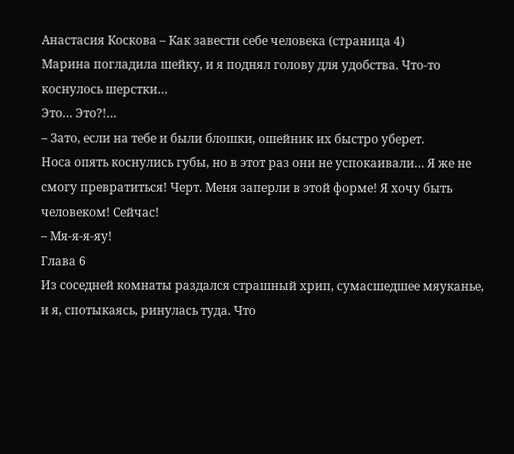Анастасия Коскова – Как завести себе человека (страница 4)
Марина погладила шейку, и я поднял голову для удобства. Что-то коснулось шерстки…
Это… Это?!…
– Зато, если на тебе и были блошки, ошейник их быстро уберет.
Носа опять коснулись губы, но в этот раз они не успокаивали… Я же не смогу превратиться! Черт. Меня заперли в этой форме! Я хочу быть человеком! Сейчас!
– Мя-я-я-яу!
Глава 6
Из соседней комнаты раздался страшный хрип, сумасшедшее мяуканье, и я, спотыкаясь, ринулась туда. Что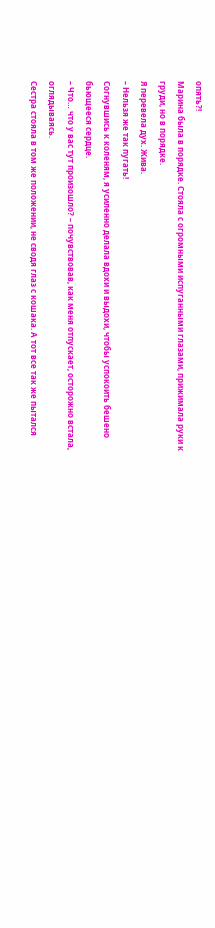опять?!
Марина была в порядке. Стояла с огромными испуганными глазами, прижимала руки к груди, но в порядке.
Я перевела дух. Жива.
– Нельзя же так пугать!
Согнувшись к коленям, я усиленно делала вдохи и выдохи, чтобы успокоить бешено бьющееся сердце.
– Что… что у вас тут произошло? – почувствовав, как меня отпускает, осторожно встала, оглядываясь.
Сестра стояла в том же положении, не сводя глаз с кошака. А тот все так же пытался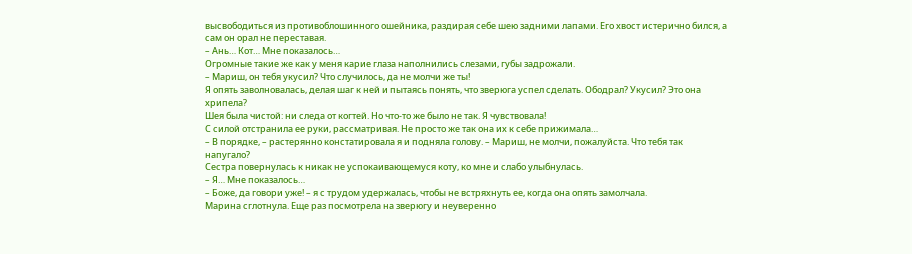высвободиться из противоблошинного ошейника, раздирая себе шею задними лапами. Его хвост истерично бился, а сам он орал не переставая.
– Ань… Кот… Мне показалось…
Огромные такие же как у меня карие глаза наполнились слезами, губы задрожали.
– Мариш, он тебя укусил? Что случилось, да не молчи же ты!
Я опять заволновалась, делая шаг к ней и пытаясь понять, что зверюга успел сделать. Ободрал? Укусил? Это она хрипела?
Шея была чистой: ни следа от когтей. Но что-то же было не так. Я чувствовала!
С силой отстранила ее руки, рассматривая. Не просто же так она их к себе прижимала…
– В порядке, – растерянно констатировала я и подняла голову. – Мариш, не молчи, пожалуйста. Что тебя так напугало?
Сестра повернулась к никак не успокаивающемуся коту, ко мне и слабо улыбнулась.
– Я… Мне показалось…
– Боже, да говори уже! – я с трудом удержалась, чтобы не встряхнуть ее, когда она опять замолчала.
Марина сглотнула. Еще раз посмотрела на зверюгу и неуверенно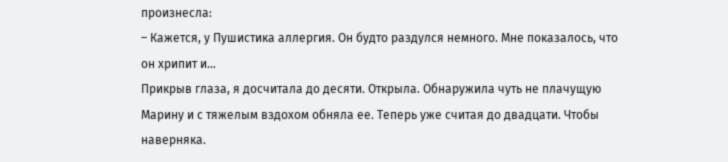произнесла:
– Кажется, у Пушистика аллергия. Он будто раздулся немного. Мне показалось, что он хрипит и…
Прикрыв глаза, я досчитала до десяти. Открыла. Обнаружила чуть не плачущую Марину и с тяжелым вздохом обняла ее. Теперь уже считая до двадцати. Чтобы наверняка.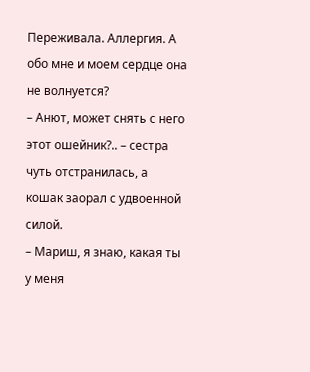Переживала. Аллергия. А обо мне и моем сердце она не волнуется?
– Анют, может снять с него этот ошейник?.. – сестра чуть отстранилась, а кошак заорал с удвоенной силой.
– Мариш, я знаю, какая ты у меня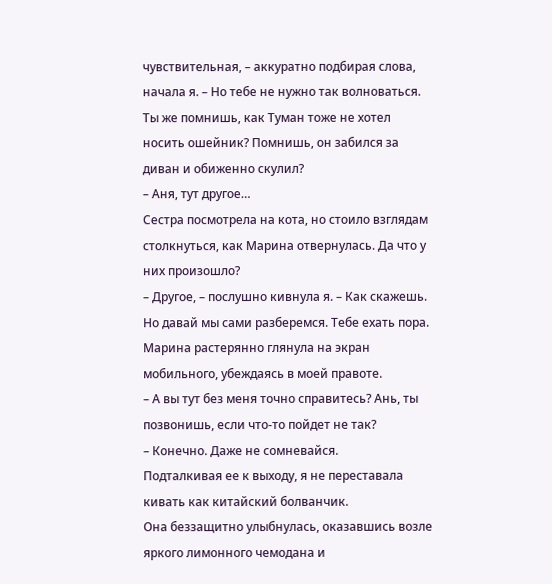чувствительная, – аккуратно подбирая слова, начала я. – Но тебе не нужно так волноваться. Ты же помнишь, как Туман тоже не хотел носить ошейник? Помнишь, он забился за диван и обиженно скулил?
– Аня, тут другое…
Сестра посмотрела на кота, но стоило взглядам столкнуться, как Марина отвернулась. Да что у них произошло?
– Другое, – послушно кивнула я. – Как скажешь. Но давай мы сами разберемся. Тебе ехать пора.
Марина растерянно глянула на экран мобильного, убеждаясь в моей правоте.
– А вы тут без меня точно справитесь? Ань, ты позвонишь, если что-то пойдет не так?
– Конечно. Даже не сомневайся.
Подталкивая ее к выходу, я не переставала кивать как китайский болванчик.
Она беззащитно улыбнулась, оказавшись возле яркого лимонного чемодана и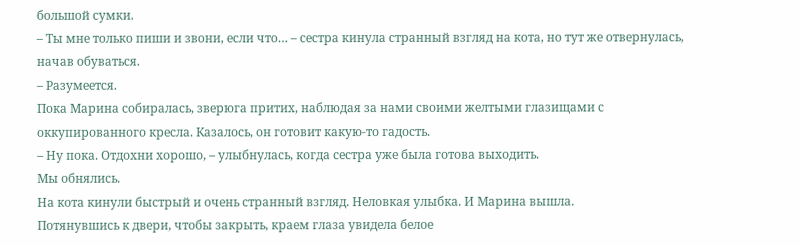большой сумки.
– Ты мне только пиши и звони, если что… – сестра кинула странный взгляд на кота, но тут же отвернулась, начав обуваться.
– Разумеется.
Пока Марина собиралась, зверюга притих, наблюдая за нами своими желтыми глазищами с оккупированного кресла. Казалось, он готовит какую-то гадость.
– Ну пока. Отдохни хорошо, – улыбнулась, когда сестра уже была готова выходить.
Мы обнялись.
На кота кинули быстрый и очень странный взгляд. Неловкая улыбка. И Марина вышла.
Потянувшись к двери, чтобы закрыть, краем глаза увидела белое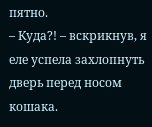пятно.
– Куда?! – вскрикнув, я еле успела захлопнуть дверь перед носом кошака.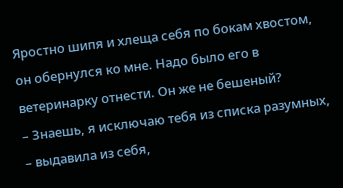Яростно шипя и хлеща себя по бокам хвостом, он обернулся ко мне. Надо было его в ветеринарку отнести. Он же не бешеный?
– Знаешь, я исключаю тебя из списка разумных, – выдавила из себя,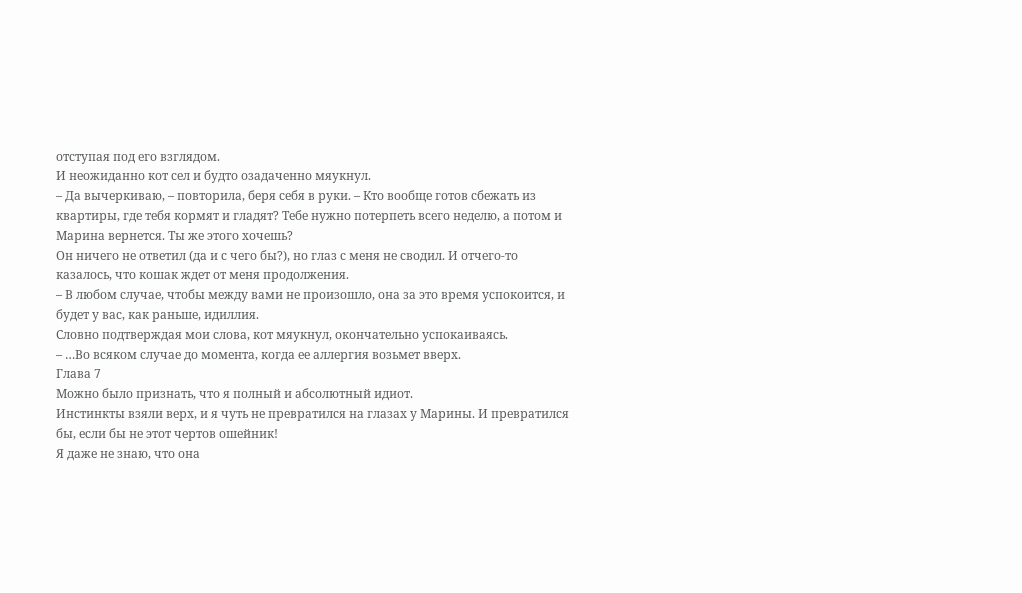отступая под его взглядом.
И неожиданно кот сел и будто озадаченно мяукнул.
– Да вычеркиваю, – повторила, беря себя в руки. – Кто вообще готов сбежать из квартиры, где тебя кормят и гладят? Тебе нужно потерпеть всего неделю, а потом и Марина вернется. Ты же этого хочешь?
Он ничего не ответил (да и с чего бы?), но глаз с меня не сводил. И отчего-то казалось, что кошак ждет от меня продолжения.
– В любом случае, чтобы между вами не произошло, она за это время успокоится, и будет у вас, как раньше, идиллия.
Словно подтверждая мои слова, кот мяукнул, окончательно успокаиваясь.
– …Во всяком случае до момента, когда ее аллергия возьмет вверх.
Глава 7
Можно было признать, что я полный и абсолютный идиот.
Инстинкты взяли верх, и я чуть не превратился на глазах у Марины. И превратился бы, если бы не этот чертов ошейник!
Я даже не знаю, что она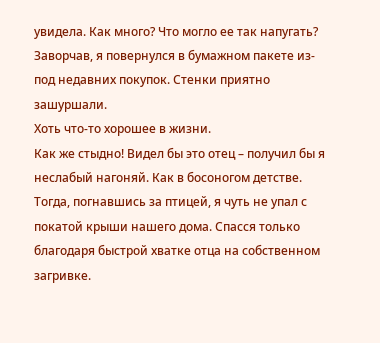увидела. Как много? Что могло ее так напугать?
Заворчав, я повернулся в бумажном пакете из-под недавних покупок. Стенки приятно зашуршали.
Хоть что-то хорошее в жизни.
Как же стыдно! Видел бы это отец – получил бы я неслабый нагоняй. Как в босоногом детстве. Тогда, погнавшись за птицей, я чуть не упал с покатой крыши нашего дома. Спасся только благодаря быстрой хватке отца на собственном загривке.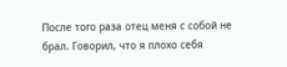После того раза отец меня с собой не брал. Говорил, что я плохо себя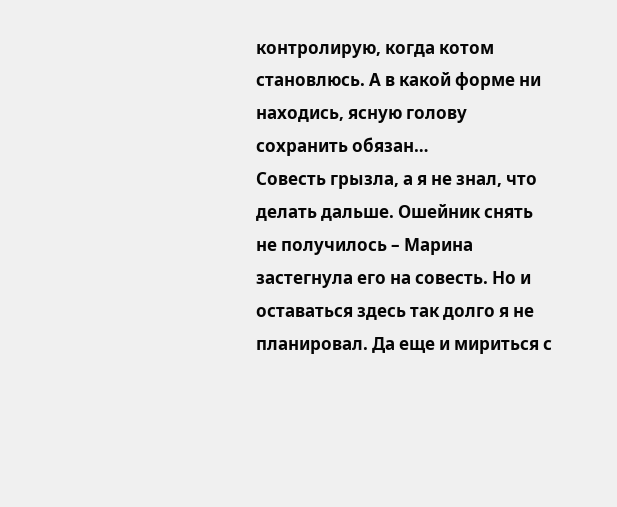контролирую, когда котом становлюсь. А в какой форме ни находись, ясную голову сохранить обязан…
Совесть грызла, а я не знал, что делать дальше. Ошейник снять не получилось – Марина застегнула его на совесть. Но и оставаться здесь так долго я не планировал. Да еще и мириться с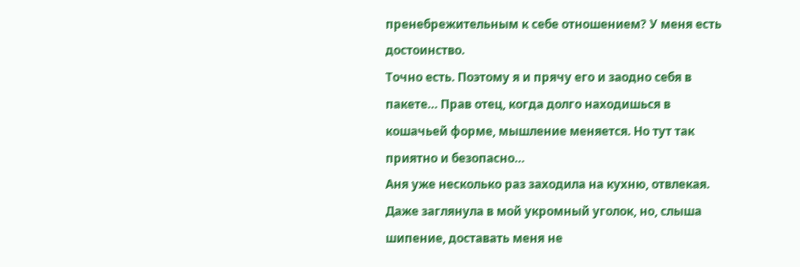пренебрежительным к себе отношением? У меня есть достоинство.
Точно есть. Поэтому я и прячу его и заодно себя в пакете… Прав отец, когда долго находишься в кошачьей форме, мышление меняется. Но тут так приятно и безопасно…
Аня уже несколько раз заходила на кухню, отвлекая. Даже заглянула в мой укромный уголок, но, слыша шипение, доставать меня не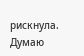рискнула.
Думаю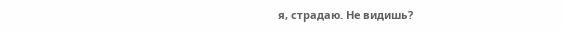я, страдаю. Не видишь?